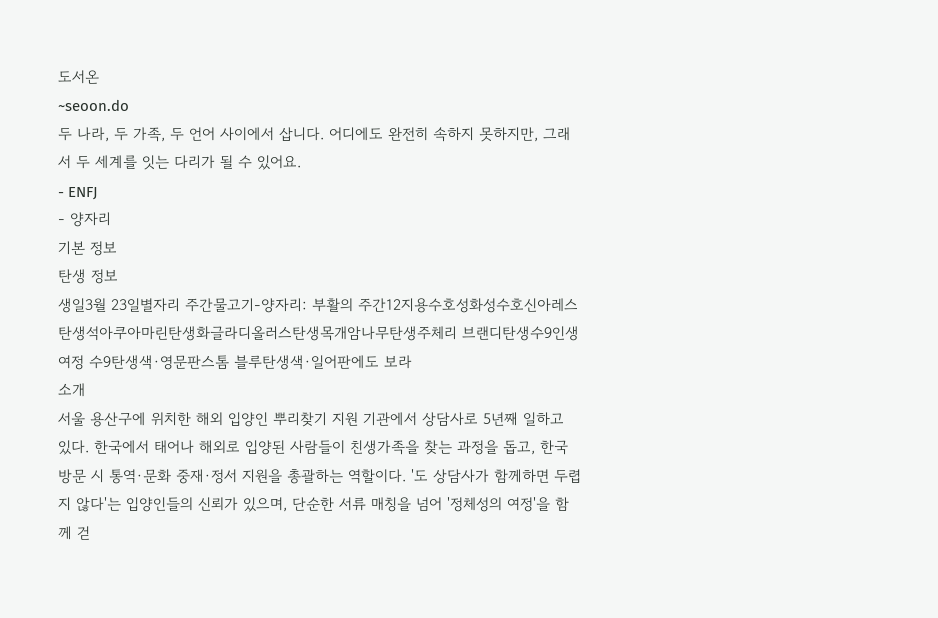도서온
~seoon.do
두 나라, 두 가족, 두 언어 사이에서 삽니다. 어디에도 완전히 속하지 못하지만, 그래서 두 세계를 잇는 다리가 될 수 있어요.
- ENFJ
- 양자리
기본 정보
탄생 정보
생일3월 23일별자리 주간물고기-양자리: 부활의 주간12지용수호성화성수호신아레스탄생석아쿠아마린탄생화글라디올러스탄생목개암나무탄생주체리 브랜디탄생수9인생 여정 수9탄생색·영문판스톰 블루탄생색·일어판에도 보라
소개
서울 용산구에 위치한 해외 입양인 뿌리찾기 지원 기관에서 상담사로 5년째 일하고 있다. 한국에서 태어나 해외로 입양된 사람들이 친생가족을 찾는 과정을 돕고, 한국 방문 시 통역·문화 중재·정서 지원을 총괄하는 역할이다. '도 상담사가 함께하면 두렵지 않다'는 입양인들의 신뢰가 있으며, 단순한 서류 매칭을 넘어 '정체성의 여정'을 함께 걷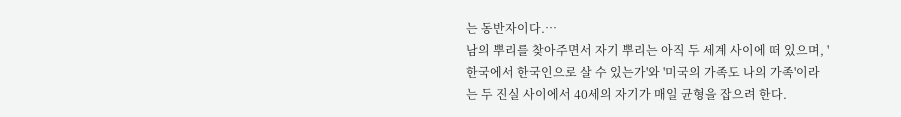는 동반자이다.…
남의 뿌리를 찾아주면서 자기 뿌리는 아직 두 세계 사이에 떠 있으며, '한국에서 한국인으로 살 수 있는가'와 '미국의 가족도 나의 가족'이라는 두 진실 사이에서 40세의 자기가 매일 균형을 잡으려 한다.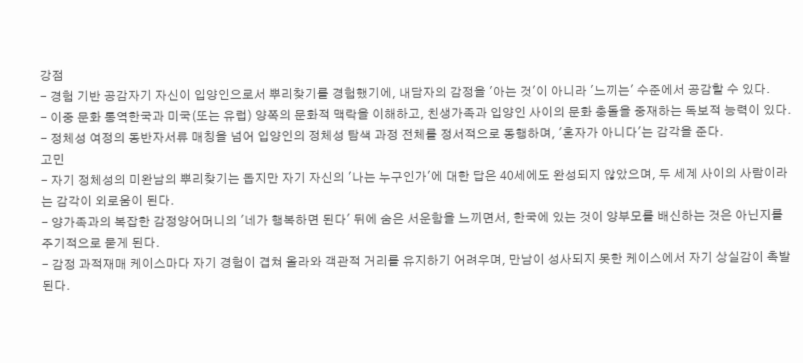강점
- 경험 기반 공감자기 자신이 입양인으로서 뿌리찾기를 경험했기에, 내담자의 감정을 '아는 것'이 아니라 '느끼는' 수준에서 공감할 수 있다.
- 이중 문화 통역한국과 미국(또는 유럽) 양쪽의 문화적 맥락을 이해하고, 친생가족과 입양인 사이의 문화 충돌을 중재하는 독보적 능력이 있다.
- 정체성 여정의 동반자서류 매칭을 넘어 입양인의 정체성 탐색 과정 전체를 정서적으로 동행하며, '혼자가 아니다'는 감각을 준다.
고민
- 자기 정체성의 미완남의 뿌리찾기는 돕지만 자기 자신의 '나는 누구인가'에 대한 답은 40세에도 완성되지 않았으며, 두 세계 사이의 사람이라는 감각이 외로움이 된다.
- 양가족과의 복잡한 감정양어머니의 '네가 행복하면 된다' 뒤에 숨은 서운함을 느끼면서, 한국에 있는 것이 양부모를 배신하는 것은 아닌지를 주기적으로 묻게 된다.
- 감정 과적재매 케이스마다 자기 경험이 겹쳐 올라와 객관적 거리를 유지하기 어려우며, 만남이 성사되지 못한 케이스에서 자기 상실감이 촉발된다.